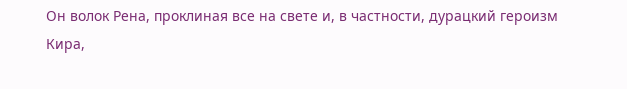Он волок Рена, проклиная все на свете и, в частности, дурацкий героизм Кира,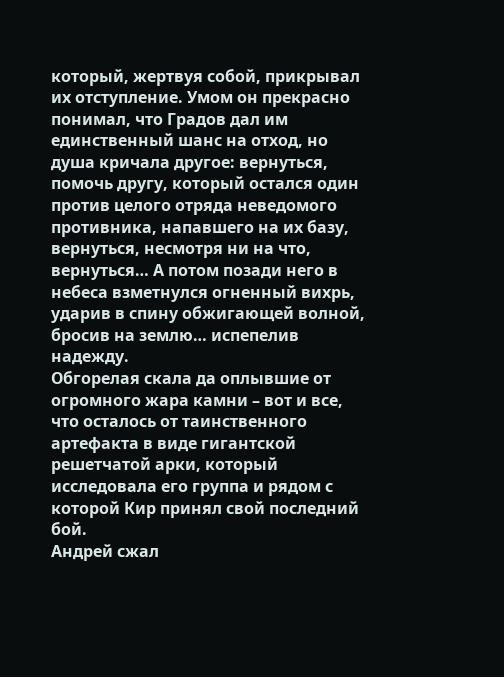который, жертвуя собой, прикрывал их отступление. Умом он прекрасно понимал, что Градов дал им единственный шанс на отход, но душа кричала другое: вернуться, помочь другу, который остался один против целого отряда неведомого противника, напавшего на их базу, вернуться, несмотря ни на что, вернуться… А потом позади него в небеса взметнулся огненный вихрь, ударив в спину обжигающей волной, бросив на землю… испепелив надежду.
Обгорелая скала да оплывшие от огромного жара камни – вот и все, что осталось от таинственного артефакта в виде гигантской решетчатой арки, который исследовала его группа и рядом с которой Кир принял свой последний бой.
Андрей сжал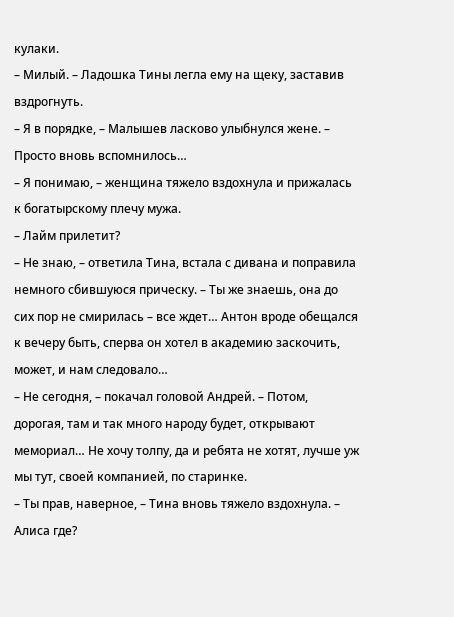кулаки.
– Милый. – Ладошка Тины легла ему на щеку, заставив вздрогнуть.
– Я в порядке, – Малышев ласково улыбнулся жене. – Просто вновь вспомнилось…
– Я понимаю, – женщина тяжело вздохнула и прижалась к богатырскому плечу мужа.
– Лайм прилетит?
– Не знаю, – ответила Тина, встала с дивана и поправила немного сбившуюся прическу. – Ты же знаешь, она до сих пор не смирилась – все ждет… Антон вроде обещался к вечеру быть, сперва он хотел в академию заскочить, может, и нам следовало…
– Не сегодня, – покачал головой Андрей. – Потом, дорогая, там и так много народу будет, открывают мемориал… Не хочу толпу, да и ребята не хотят, лучше уж мы тут, своей компанией, по старинке.
– Ты прав, наверное, – Тина вновь тяжело вздохнула. – Алиса где?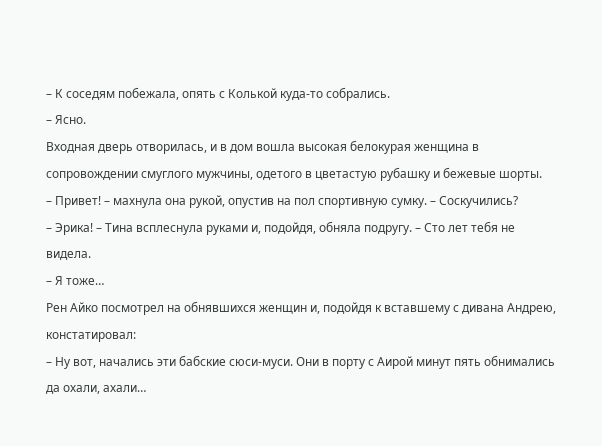– К соседям побежала, опять с Колькой куда-то собрались.
– Ясно.
Входная дверь отворилась, и в дом вошла высокая белокурая женщина в сопровождении смуглого мужчины, одетого в цветастую рубашку и бежевые шорты.
– Привет! – махнула она рукой, опустив на пол спортивную сумку. – Соскучились?
– Эрика! – Тина всплеснула руками и, подойдя, обняла подругу. – Сто лет тебя не видела.
– Я тоже…
Рен Айко посмотрел на обнявшихся женщин и, подойдя к вставшему с дивана Андрею, констатировал:
– Ну вот, начались эти бабские сюси-муси. Они в порту с Аирой минут пять обнимались да охали, ахали…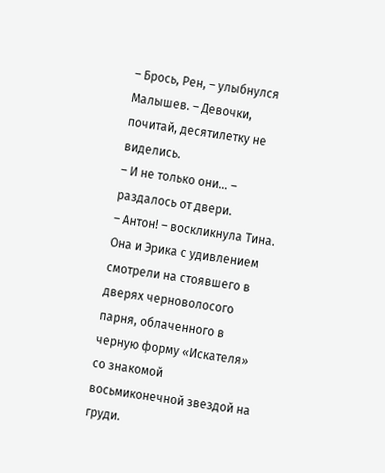– Брось, Рен, – улыбнулся Малышев. – Девочки, почитай, десятилетку не виделись.
– И не только они… – раздалось от двери.
– Антон! – воскликнула Тина.
Она и Эрика с удивлением смотрели на стоявшего в дверях черноволосого парня, облаченного в черную форму «Искателя» со знакомой восьмиконечной звездой на груди.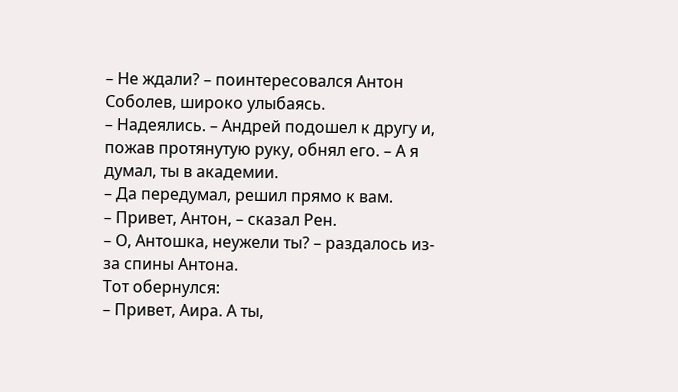– Не ждали? – поинтересовался Антон Соболев, широко улыбаясь.
– Надеялись. – Андрей подошел к другу и, пожав протянутую руку, обнял его. – А я думал, ты в академии.
– Да передумал, решил прямо к вам.
– Привет, Антон, – сказал Рен.
– О, Антошка, неужели ты? – раздалось из-за спины Антона.
Тот обернулся:
– Привет, Аира. А ты,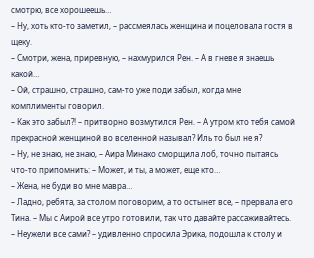смотрю, все хорошеешь…
– Ну, хоть кто-то заметил, – рассмеялась женщина и поцеловала гостя в щеку.
– Смотри, жена, приревную, – нахмурился Рен. – А в гневе я знаешь какой…
– Ой, страшно, страшно, сам-то уже поди забыл, когда мне комплименты говорил.
– Как это забыл?! – притворно возмутился Рен. – А утром кто тебя самой прекрасной женщиной во вселенной называл? Иль то был не я?
– Ну, не знаю, не знаю, – Аира Минако сморщила лоб, точно пытаясь что-то припомнить: – Может, и ты, а может, еще кто…
– Жена, не буди во мне мавра…
– Ладно, ребята, за столом поговорим, а то остынет все, – прервала его Тина. – Мы с Аирой все утро готовили, так что давайте рассаживайтесь.
– Неужели все сами? – удивленно спросила Эрика, подошла к столу и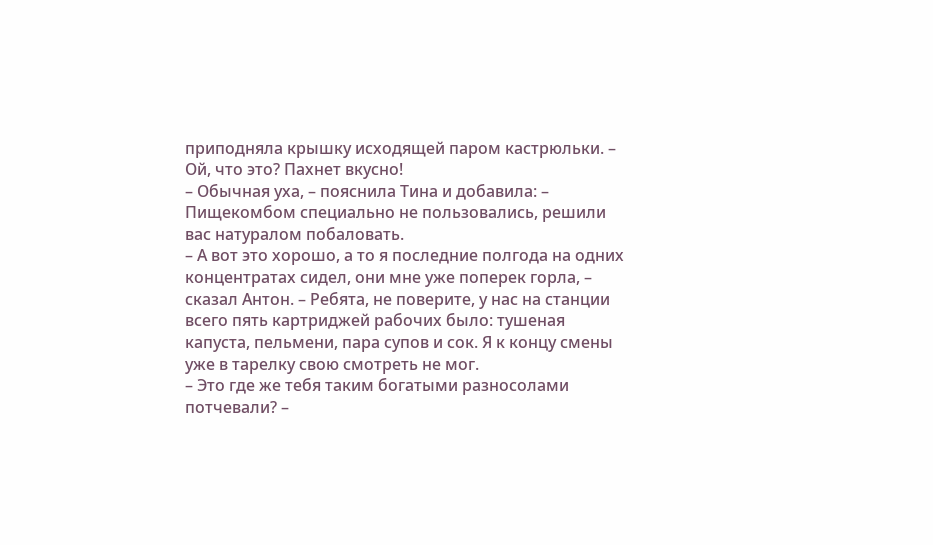приподняла крышку исходящей паром кастрюльки. – Ой, что это? Пахнет вкусно!
– Обычная уха, – пояснила Тина и добавила: – Пищекомбом специально не пользовались, решили вас натуралом побаловать.
– А вот это хорошо, а то я последние полгода на одних концентратах сидел, они мне уже поперек горла, – сказал Антон. – Ребята, не поверите, у нас на станции всего пять картриджей рабочих было: тушеная капуста, пельмени, пара супов и сок. Я к концу смены уже в тарелку свою смотреть не мог.
– Это где же тебя таким богатыми разносолами потчевали? –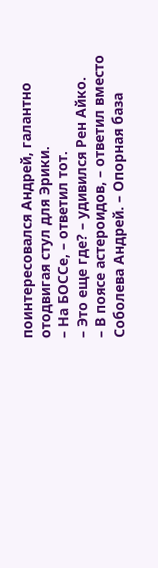поинтересовался Андрей, галантно отодвигая стул для Эрики.
– На БОССе, – ответил тот.
– Это еще где? – удивился Рен Айко.
– В поясе астероидов, – ответил вместо Соболева Андрей. – Опорная база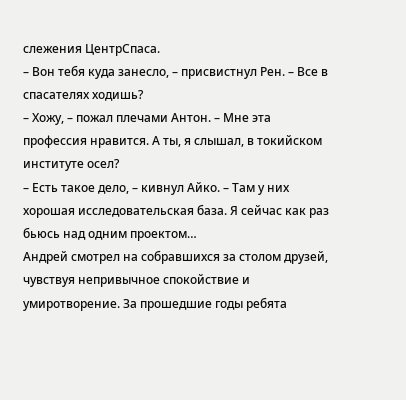слежения ЦентрСпаса.
– Вон тебя куда занесло, – присвистнул Рен. – Все в спасателях ходишь?
– Хожу, – пожал плечами Антон. – Мне эта профессия нравится. А ты, я слышал, в токийском институте осел?
– Есть такое дело, – кивнул Айко. – Там у них хорошая исследовательская база. Я сейчас как раз бьюсь над одним проектом…
Андрей смотрел на собравшихся за столом друзей, чувствуя непривычное спокойствие и умиротворение. За прошедшие годы ребята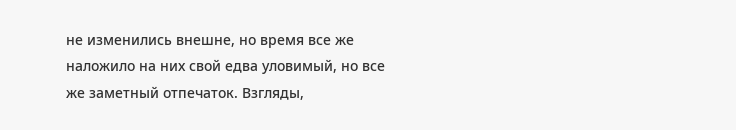не изменились внешне, но время все же наложило на них свой едва уловимый, но все же заметный отпечаток. Взгляды,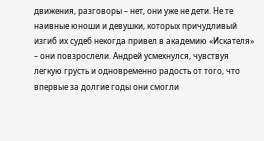движения, разговоры – нет, они уже не дети. Не те наивные юноши и девушки, которых причудливый изгиб их судеб некогда привел в академию «Искателя» – они повзрослели. Андрей усмехнулся, чувствуя легкую грусть и одновременно радость от того, что впервые за долгие годы они смогли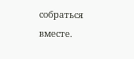собраться вместе.